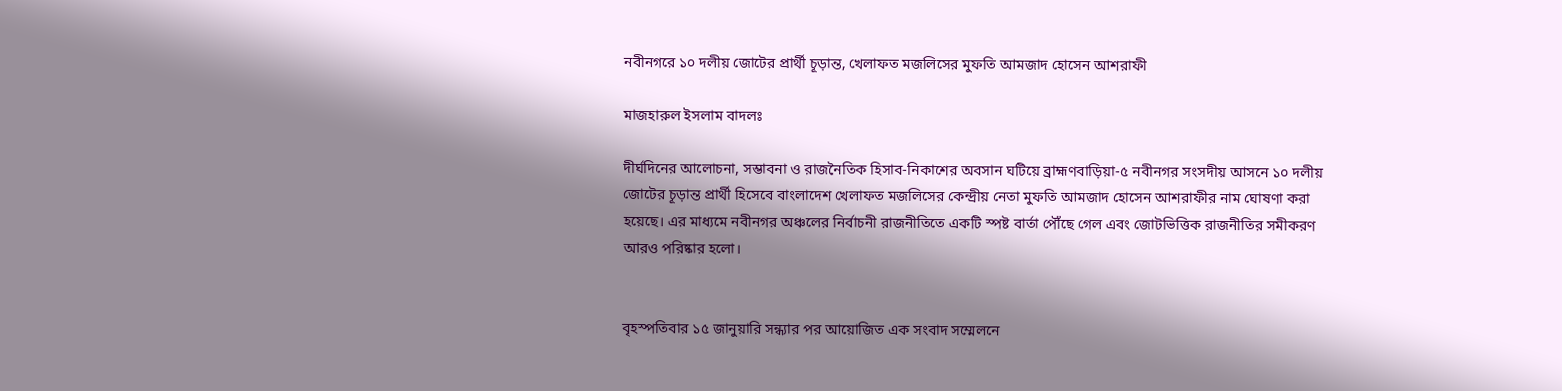নবীনগরে ১০ দলীয় জোটের প্রার্থী চূড়ান্ত, খেলাফত মজলিসের মুফতি আমজাদ হোসেন আশরাফী

মাজহারুল ইসলাম বাদলঃ

দীর্ঘদিনের আলোচনা, সম্ভাবনা ও রাজনৈতিক হিসাব-নিকাশের অবসান ঘটিয়ে ব্রাহ্মণবাড়িয়া-৫ নবীনগর সংসদীয় আসনে ১০ দলীয় জোটের চূড়ান্ত প্রার্থী হিসেবে বাংলাদেশ খেলাফত মজলিসের কেন্দ্রীয় নেতা মুফতি আমজাদ হোসেন আশরাফীর নাম ঘোষণা করা হয়েছে। এর মাধ্যমে নবীনগর অঞ্চলের নির্বাচনী রাজনীতিতে একটি স্পষ্ট বার্তা পৌঁছে গেল এবং জোটভিত্তিক রাজনীতির সমীকরণ আরও পরিষ্কার হলো।


বৃহস্পতিবার ১৫ জানুয়ারি সন্ধ্যার পর আয়োজিত এক সংবাদ সম্মেলনে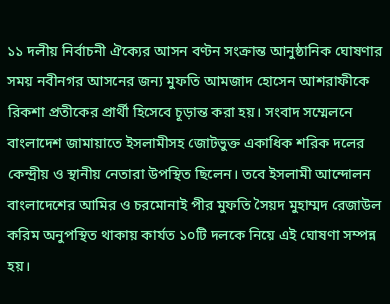১১ দলীয় নির্বাচনী ঐক্যের আসন বণ্টন সংক্রান্ত আনুষ্ঠানিক ঘোষণার সময় নবীনগর আসনের জন্য মুফতি আমজাদ হোসেন আশরাফীকে রিকশা প্রতীকের প্রার্থী হিসেবে চূড়ান্ত করা হয়। সংবাদ সম্মেলনে বাংলাদেশ জামায়াতে ইসলামীসহ জোটভুক্ত একাধিক শরিক দলের কেন্দ্রীয় ও স্থানীয় নেতারা উপস্থিত ছিলেন। তবে ইসলামী আন্দোলন বাংলাদেশের আমির ও চরমোনাই পীর মুফতি সৈয়দ মুহাম্মদ রেজাউল করিম অনুপস্থিত থাকায় কার্যত ১০টি দলকে নিয়ে এই ঘোষণা সম্পন্ন হয়।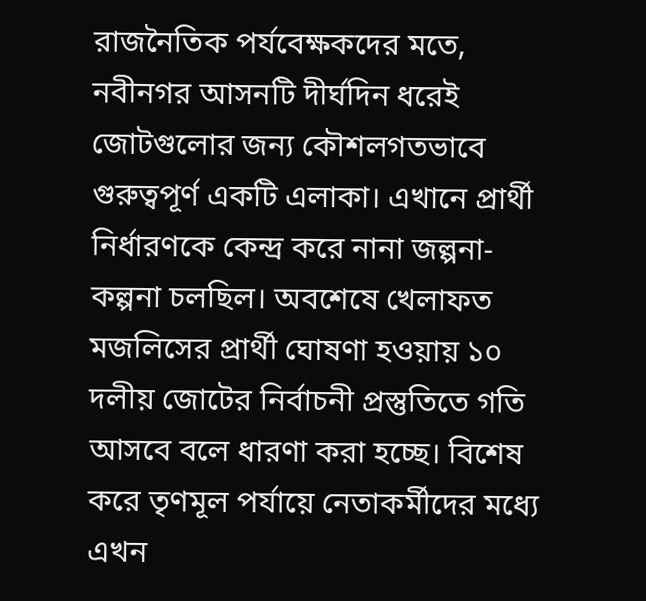রাজনৈতিক পর্যবেক্ষকদের মতে, নবীনগর আসনটি দীর্ঘদিন ধরেই জোটগুলোর জন্য কৌশলগতভাবে গুরুত্বপূর্ণ একটি এলাকা। এখানে প্রার্থী নির্ধারণকে কেন্দ্র করে নানা জল্পনা-কল্পনা চলছিল। অবশেষে খেলাফত মজলিসের প্রার্থী ঘোষণা হওয়ায় ১০ দলীয় জোটের নির্বাচনী প্রস্তুতিতে গতি আসবে বলে ধারণা করা হচ্ছে। বিশেষ করে তৃণমূল পর্যায়ে নেতাকর্মীদের মধ্যে এখন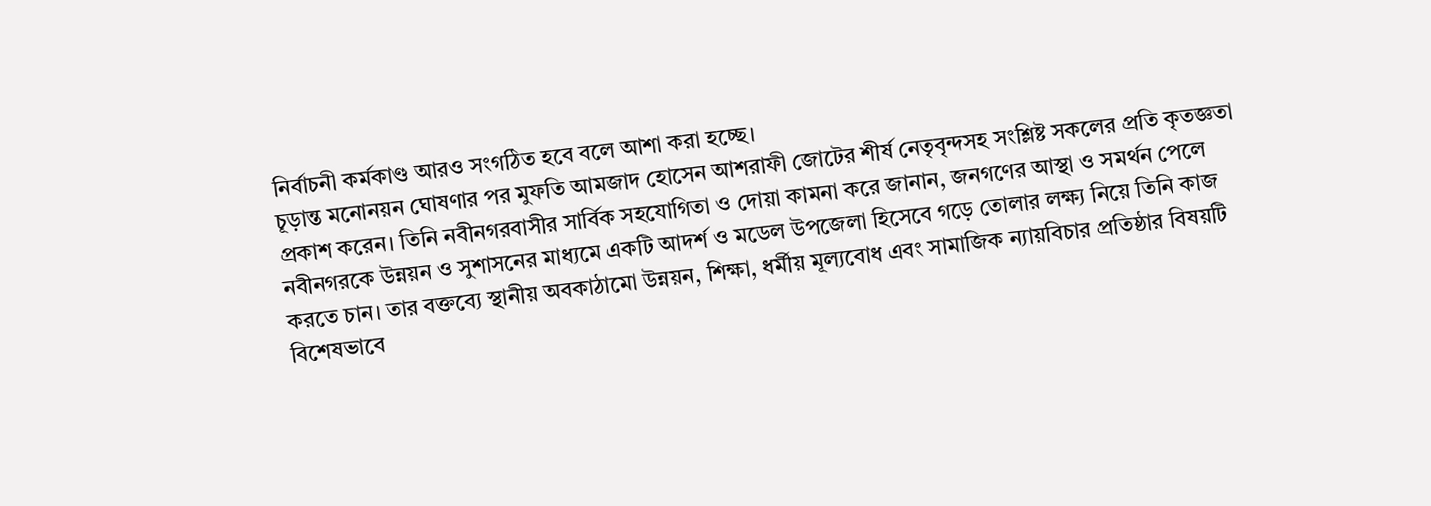নির্বাচনী কর্মকাণ্ড আরও সংগঠিত হবে বলে আশা করা হচ্ছে।
চূড়ান্ত মনোনয়ন ঘোষণার পর মুফতি আমজাদ হোসেন আশরাফী জোটের শীর্ষ নেতৃবৃন্দসহ সংশ্লিষ্ট সকলের প্রতি কৃতজ্ঞতা প্রকাশ করেন। তিনি নবীনগরবাসীর সার্বিক সহযোগিতা ও দোয়া কামনা করে জানান, জনগণের আস্থা ও সমর্থন পেলে নবীনগরকে উন্নয়ন ও সুশাসনের মাধ্যমে একটি আদর্শ ও মডেল উপজেলা হিসেবে গড়ে তোলার লক্ষ্য নিয়ে তিনি কাজ করতে চান। তার বক্তব্যে স্থানীয় অবকাঠামো উন্নয়ন, শিক্ষা, ধর্মীয় মূল্যবোধ এবং সামাজিক ন্যায়বিচার প্রতিষ্ঠার বিষয়টি বিশেষভাবে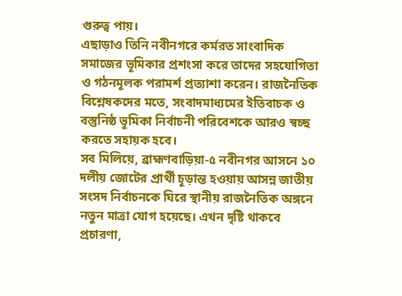গুরুত্ব পায়।
এছাড়াও তিনি নবীনগরে কর্মরত সাংবাদিক সমাজের ভূমিকার প্রশংসা করে তাদের সহযোগিতা ও গঠনমূলক পরামর্শ প্রত্যাশা করেন। রাজনৈতিক বিশ্লেষকদের মতে, সংবাদমাধ্যমের ইতিবাচক ও বস্তুনিষ্ঠ ভূমিকা নির্বাচনী পরিবেশকে আরও স্বচ্ছ করতে সহায়ক হবে।
সব মিলিয়ে, ব্রাহ্মণবাড়িয়া-৫ নবীনগর আসনে ১০ দলীয় জোটের প্রার্থী চূড়ান্ত হওয়ায় আসন্ন জাতীয় সংসদ নির্বাচনকে ঘিরে স্থানীয় রাজনৈতিক অঙ্গনে নতুন মাত্রা যোগ হয়েছে। এখন দৃষ্টি থাকবে প্রচারণা,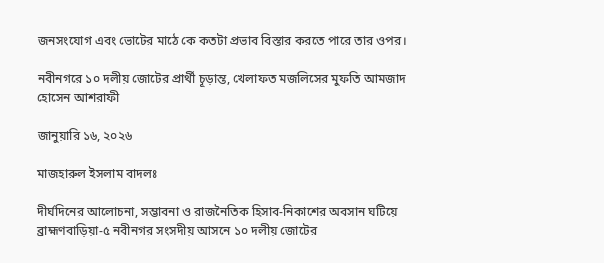জনসংযোগ এবং ভোটের মাঠে কে কতটা প্রভাব বিস্তার করতে পারে তার ওপর।

নবীনগরে ১০ দলীয় জোটের প্রার্থী চূড়ান্ত, খেলাফত মজলিসের মুফতি আমজাদ হোসেন আশরাফী

জানুয়ারি ১৬, ২০২৬

মাজহারুল ইসলাম বাদলঃ

দীর্ঘদিনের আলোচনা, সম্ভাবনা ও রাজনৈতিক হিসাব-নিকাশের অবসান ঘটিয়ে ব্রাহ্মণবাড়িয়া-৫ নবীনগর সংসদীয় আসনে ১০ দলীয় জোটের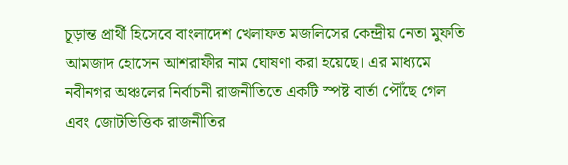চূড়ান্ত প্রার্থী হিসেবে বাংলাদেশ খেলাফত মজলিসের কেন্দ্রীয় নেতা মুফতি আমজাদ হোসেন আশরাফীর নাম ঘোষণা করা হয়েছে। এর মাধ্যমে নবীনগর অঞ্চলের নির্বাচনী রাজনীতিতে একটি স্পষ্ট বার্তা পৌঁছে গেল এবং জোটভিত্তিক রাজনীতির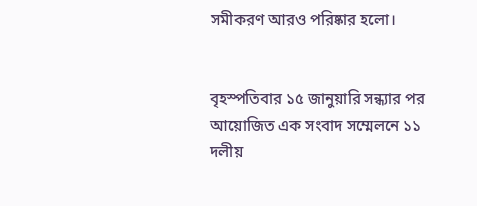সমীকরণ আরও পরিষ্কার হলো।


বৃহস্পতিবার ১৫ জানুয়ারি সন্ধ্যার পর আয়োজিত এক সংবাদ সম্মেলনে ১১ দলীয়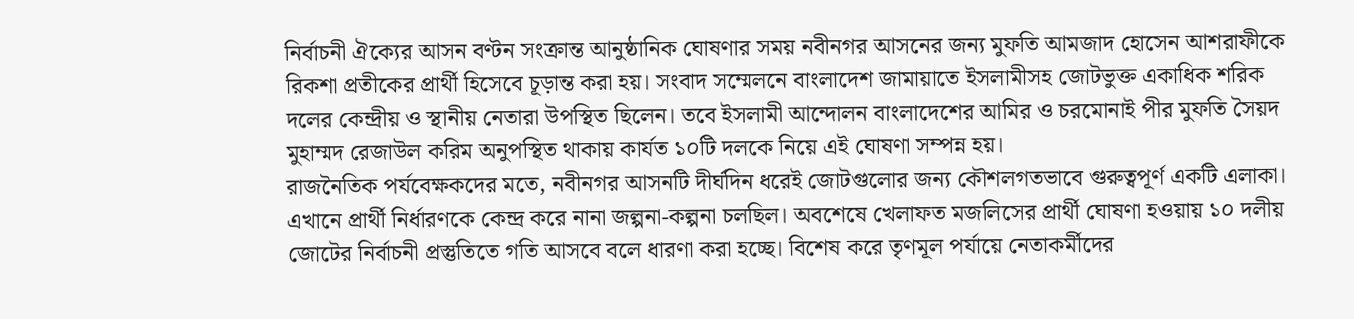নির্বাচনী ঐক্যের আসন বণ্টন সংক্রান্ত আনুষ্ঠানিক ঘোষণার সময় নবীনগর আসনের জন্য মুফতি আমজাদ হোসেন আশরাফীকে রিকশা প্রতীকের প্রার্থী হিসেবে চূড়ান্ত করা হয়। সংবাদ সম্মেলনে বাংলাদেশ জামায়াতে ইসলামীসহ জোটভুক্ত একাধিক শরিক দলের কেন্দ্রীয় ও স্থানীয় নেতারা উপস্থিত ছিলেন। তবে ইসলামী আন্দোলন বাংলাদেশের আমির ও চরমোনাই পীর মুফতি সৈয়দ মুহাম্মদ রেজাউল করিম অনুপস্থিত থাকায় কার্যত ১০টি দলকে নিয়ে এই ঘোষণা সম্পন্ন হয়।
রাজনৈতিক পর্যবেক্ষকদের মতে, নবীনগর আসনটি দীর্ঘদিন ধরেই জোটগুলোর জন্য কৌশলগতভাবে গুরুত্বপূর্ণ একটি এলাকা। এখানে প্রার্থী নির্ধারণকে কেন্দ্র করে নানা জল্পনা-কল্পনা চলছিল। অবশেষে খেলাফত মজলিসের প্রার্থী ঘোষণা হওয়ায় ১০ দলীয় জোটের নির্বাচনী প্রস্তুতিতে গতি আসবে বলে ধারণা করা হচ্ছে। বিশেষ করে তৃণমূল পর্যায়ে নেতাকর্মীদের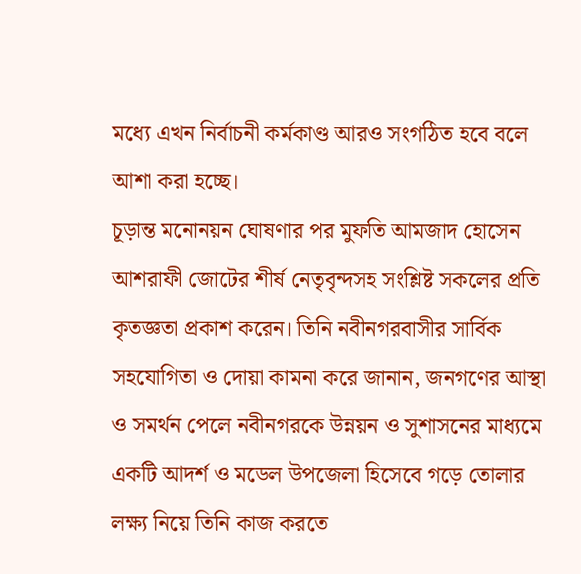মধ্যে এখন নির্বাচনী কর্মকাণ্ড আরও সংগঠিত হবে বলে আশা করা হচ্ছে।
চূড়ান্ত মনোনয়ন ঘোষণার পর মুফতি আমজাদ হোসেন আশরাফী জোটের শীর্ষ নেতৃবৃন্দসহ সংশ্লিষ্ট সকলের প্রতি কৃতজ্ঞতা প্রকাশ করেন। তিনি নবীনগরবাসীর সার্বিক সহযোগিতা ও দোয়া কামনা করে জানান, জনগণের আস্থা ও সমর্থন পেলে নবীনগরকে উন্নয়ন ও সুশাসনের মাধ্যমে একটি আদর্শ ও মডেল উপজেলা হিসেবে গড়ে তোলার লক্ষ্য নিয়ে তিনি কাজ করতে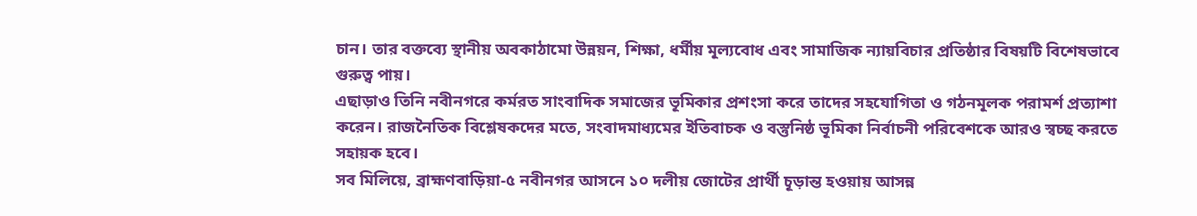চান। তার বক্তব্যে স্থানীয় অবকাঠামো উন্নয়ন, শিক্ষা, ধর্মীয় মূল্যবোধ এবং সামাজিক ন্যায়বিচার প্রতিষ্ঠার বিষয়টি বিশেষভাবে গুরুত্ব পায়।
এছাড়াও তিনি নবীনগরে কর্মরত সাংবাদিক সমাজের ভূমিকার প্রশংসা করে তাদের সহযোগিতা ও গঠনমূলক পরামর্শ প্রত্যাশা করেন। রাজনৈতিক বিশ্লেষকদের মতে, সংবাদমাধ্যমের ইতিবাচক ও বস্তুনিষ্ঠ ভূমিকা নির্বাচনী পরিবেশকে আরও স্বচ্ছ করতে সহায়ক হবে।
সব মিলিয়ে, ব্রাহ্মণবাড়িয়া-৫ নবীনগর আসনে ১০ দলীয় জোটের প্রার্থী চূড়ান্ত হওয়ায় আসন্ন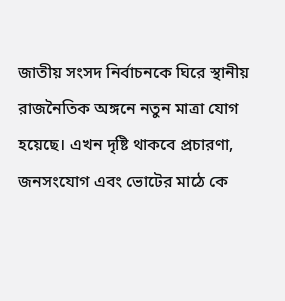জাতীয় সংসদ নির্বাচনকে ঘিরে স্থানীয় রাজনৈতিক অঙ্গনে নতুন মাত্রা যোগ হয়েছে। এখন দৃষ্টি থাকবে প্রচারণা, জনসংযোগ এবং ভোটের মাঠে কে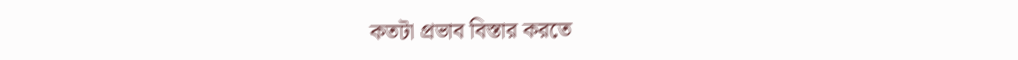কতটা প্রভাব বিস্তার করতে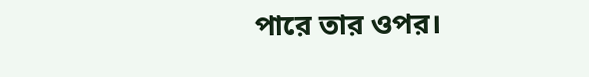পারে তার ওপর।